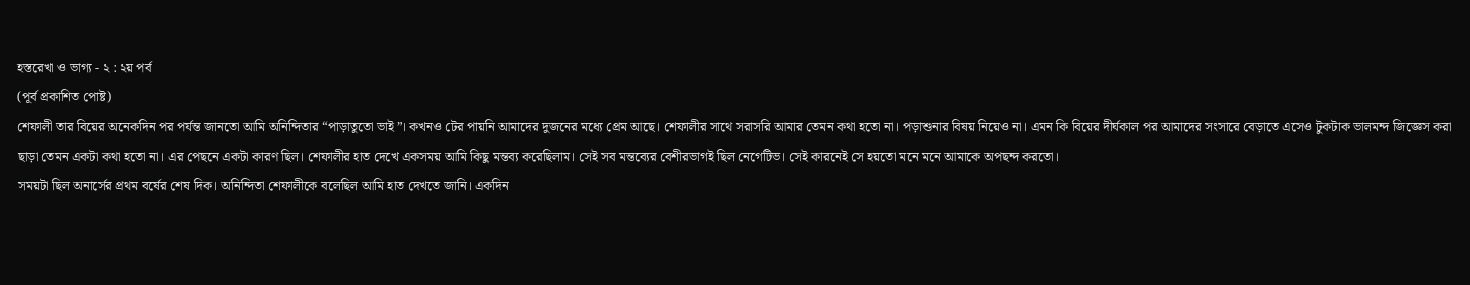হস্তরেখা ও ভাগ্য - ২ : ২য় পর্ব
(পূর্ব প্রকাশিত পোষ্ট)
শেফালী তার বিয়ের অনেকদিন পর পর্যন্ত জানতো আমি অনিন্দিতার “পাড়াতুতো ভাই”। কখনও টের পায়নি আমাদের দুজনের মধ্যে প্রেম আছে। শেফালীর সাথে সরাসরি আমার তেমন কথা হতো না। পড়াশুনার বিষয় নিয়েও না। এমন কি বিয়ের দীর্ঘকাল পর আমাদের সংসারে বেড়াতে এসেও টুকটাক ভালমন্দ জিজ্ঞেস করা ছাড়া তেমন একটা কথা হতো না। এর পেছনে একটা কারণ ছিল। শেফালীর হাত দেখে একসময় আমি কিছু মন্তব্য করেছিলাম। সেই সব মন্তব্যের বেশীরভাগই ছিল নেগেটিভ। সেই কারনেই সে হয়তো মনে মনে আমাকে অপছন্দ করতো।
সময়টা ছিল অনার্সের প্রথম বর্ষের শেষ দিক। অনিন্দিতা শেফালীকে বলেছিল আমি হাত দেখতে জানি। একদিন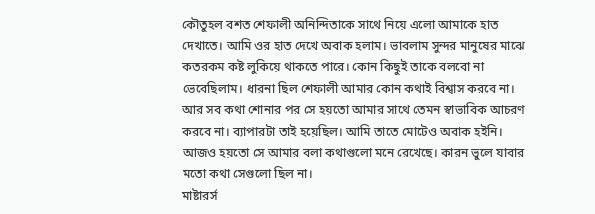কৌতুহল বশত শেফালী অনিন্দিতাকে সাথে নিয়ে এলো আমাকে হাত দেখাতে। আমি ওর হাত দেখে অবাক হলাম। ভাবলাম সুন্দর মানুষের মাঝে কতরকম কষ্ট লুকিয়ে থাকতে পারে। কোন কিছুই তাকে বলবো না ভেবেছিলাম। ধারনা ছিল শেফালী আমার কোন কথাই বিশ্বাস করবে না। আর সব কথা শোনার পর সে হয়তো আমার সাথে তেমন স্বাভাবিক আচরণ করবে না। ব্যাপারটা তাই হয়েছিল। আমি তাতে মোটেও অবাক হইনি। আজও হয়তো সে আমার বলা কথাগুলো মনে রেখেছে। কারন ভুলে যাবার মতো কথা সেগুলো ছিল না।
মাষ্টারর্স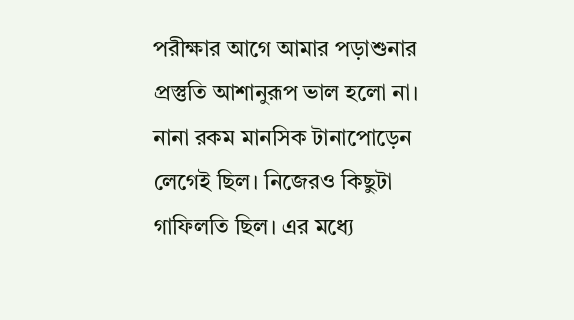পরীক্ষার আগে আমার পড়াশুনার প্রস্তুতি আশানুরূপ ভাল হলো না। নানা রকম মানসিক টানাপোড়েন লেগেই ছিল। নিজেরও কিছুটা গাফিলতি ছিল। এর মধ্যে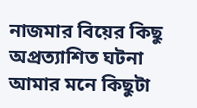নাজমার বিয়ের কিছু অপ্রত্যাশিত ঘটনা আমার মনে কিছুটা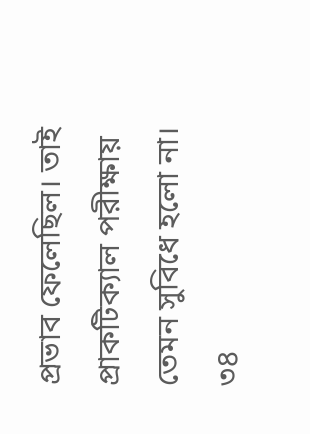প্রভাব ফেলেছিল। তাই প্রাকটিক্যাল পরীক্ষায় তেমন সুবিধে হলো না। ৩৪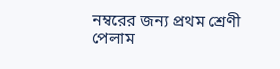নম্বরের জন্য প্রথম শ্রেণী পেলাম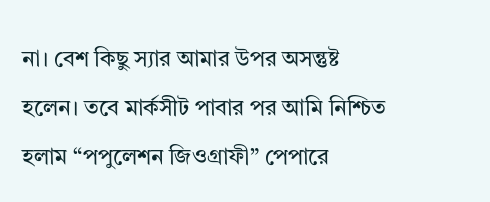না। বেশ কিছু স্যার আমার উপর অসন্তুষ্ট হলেন। তবে মার্কসীট পাবার পর আমি নিশ্চিত হলাম “পপুলেশন জিওগ্রাফী” পেপারে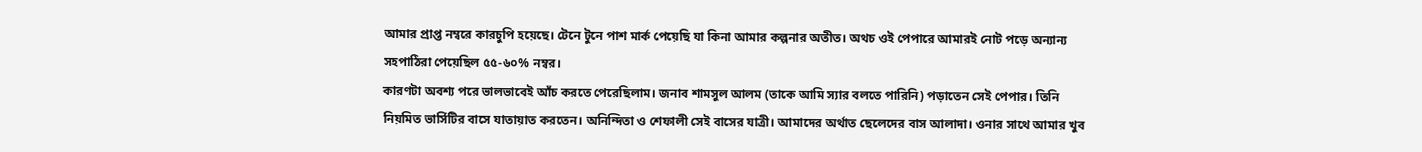আমার প্রাপ্ত নম্বরে কারচুপি হয়েছে। টেনে টুনে পাশ মার্ক পেয়েছি যা কিনা আমার কল্পনার অতীত। অথচ ওই পেপারে আমারই নোট পড়ে অন্যান্য সহপাঠিরা পেয়েছিল ৫৫-৬০% নম্বর।
কারণটা অবশ্য পরে ভালভাবেই আঁচ করতে পেরেছিলাম। জনাব শামসুল আলম (তাকে আমি স্যার বলতে পারিনি) পড়াতেন সেই পেপার। তিনি নিয়মিত ভার্সিটির বাসে যাতায়াত করতেন। অনিন্দিতা ও শেফালী সেই বাসের যাত্রী। আমাদের অর্থাত ছেলেদের বাস আলাদা। ওনার সাথে আমার খুব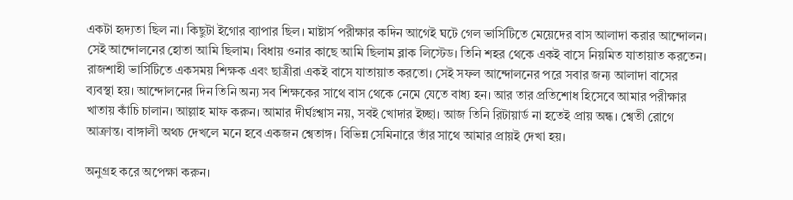একটা হৃদ্যতা ছিল না। কিছুটা ইগোর ব্যাপার ছিল। মাষ্টার্স পরীক্ষার কদিন আগেই ঘটে গেল ভার্সিটিতে মেয়েদের বাস আলাদা করার আন্দোলন। সেই আন্দোলনের হোতা আমি ছিলাম। বিধায় ওনার কাছে আমি ছিলাম ব্লাক লিস্টেড। তিনি শহর থেকে একই বাসে নিয়মিত যাতায়াত করতেন। রাজশাহী ভার্সিটিতে একসময় শিক্ষক এবং ছাত্রীরা একই বাসে যাতায়াত করতো। সেই সফল আন্দোলনের পরে সবার জন্য আলাদা বাসের ব্যবস্থা হয়। আন্দোলনের দিন তিনি অন্য সব শিক্ষকের সাথে বাস থেকে নেমে যেতে বাধ্য হন। আর তার প্রতিশোধ হিসেবে আমার পরীক্ষার খাতায় কাঁচি চালান। আল্লাহ মাফ করুন। আমার দীর্ঘঃশ্বাস নয়, সবই খোদার ইচ্ছা। আজ তিনি রিটায়ার্ড না হতেই প্রায় অন্ধ। শ্বেতী রোগে আক্রান্ত। বাঙ্গালী অথচ দেখলে মনে হবে একজন শ্বেতাঙ্গ। বিভিন্ন সেমিনারে তাঁর সাথে আমার প্রায়ই দেখা হয়।

অনুগ্রহ করে অপেক্ষা করুন।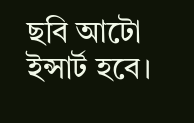ছবি আটো ইন্সার্ট হবে।